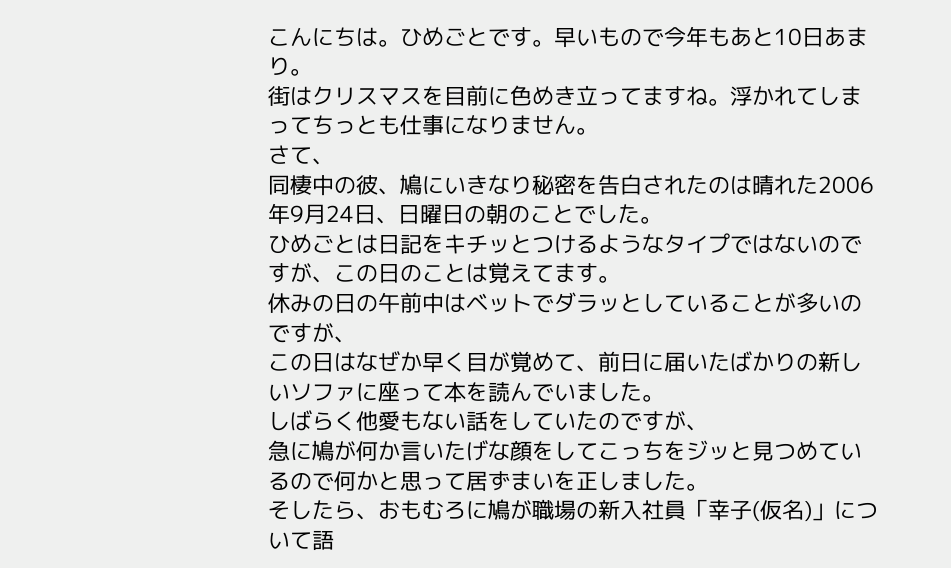こんにちは。ひめごとです。早いもので今年もあと10日あまり。
街はクリスマスを目前に色めき立ってますね。浮かれてしまってちっとも仕事になりません。
さて、
同棲中の彼、鳩にいきなり秘密を告白されたのは晴れた2006年9月24日、日曜日の朝のことでした。
ひめごとは日記をキチッとつけるようなタイプではないのですが、この日のことは覚えてます。
休みの日の午前中はベットでダラッとしていることが多いのですが、
この日はなぜか早く目が覚めて、前日に届いたばかりの新しいソファに座って本を読んでいました。
しばらく他愛もない話をしていたのですが、
急に鳩が何か言いたげな顔をしてこっちをジッと見つめているので何かと思って居ずまいを正しました。
そしたら、おもむろに鳩が職場の新入社員「幸子(仮名)」について語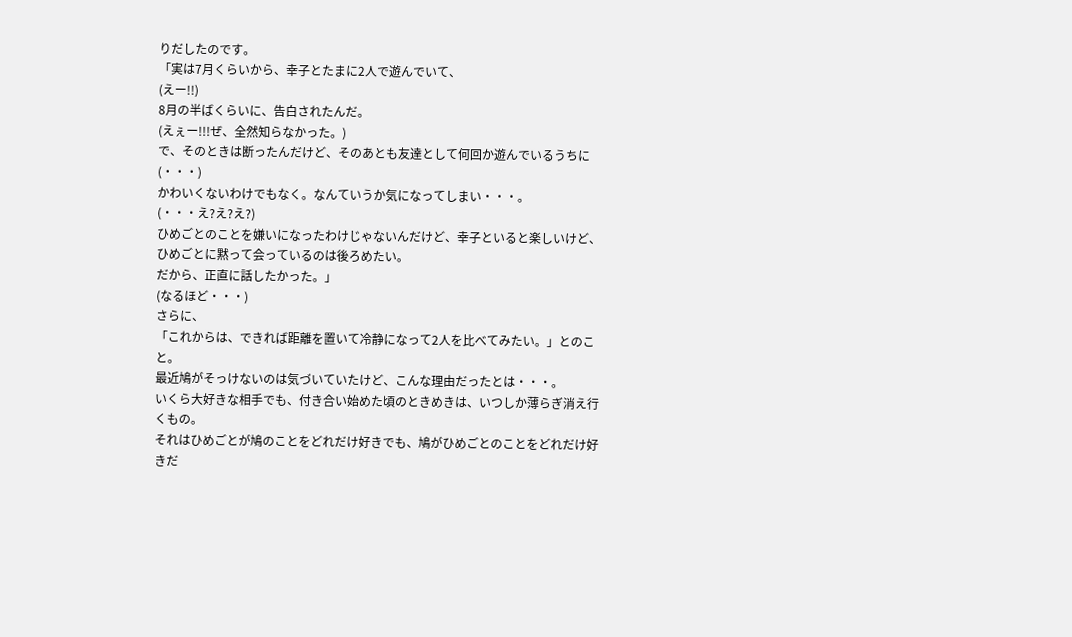りだしたのです。
「実は7月くらいから、幸子とたまに2人で遊んでいて、
(えー!!)
8月の半ばくらいに、告白されたんだ。
(えぇー!!!ぜ、全然知らなかった。)
で、そのときは断ったんだけど、そのあとも友達として何回か遊んでいるうちに
(・・・)
かわいくないわけでもなく。なんていうか気になってしまい・・・。
(・・・え?え?え?)
ひめごとのことを嫌いになったわけじゃないんだけど、幸子といると楽しいけど、ひめごとに黙って会っているのは後ろめたい。
だから、正直に話したかった。」
(なるほど・・・)
さらに、
「これからは、できれば距離を置いて冷静になって2人を比べてみたい。」とのこと。
最近鳩がそっけないのは気づいていたけど、こんな理由だったとは・・・。
いくら大好きな相手でも、付き合い始めた頃のときめきは、いつしか薄らぎ消え行くもの。
それはひめごとが鳩のことをどれだけ好きでも、鳩がひめごとのことをどれだけ好きだ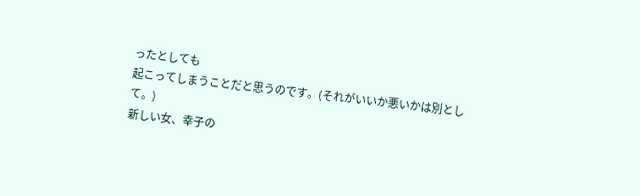ったとしても
起こってしまうことだと思うのです。(それがいいか悪いかは別として。)
新しい女、幸子の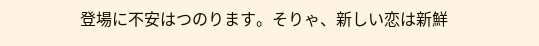登場に不安はつのります。そりゃ、新しい恋は新鮮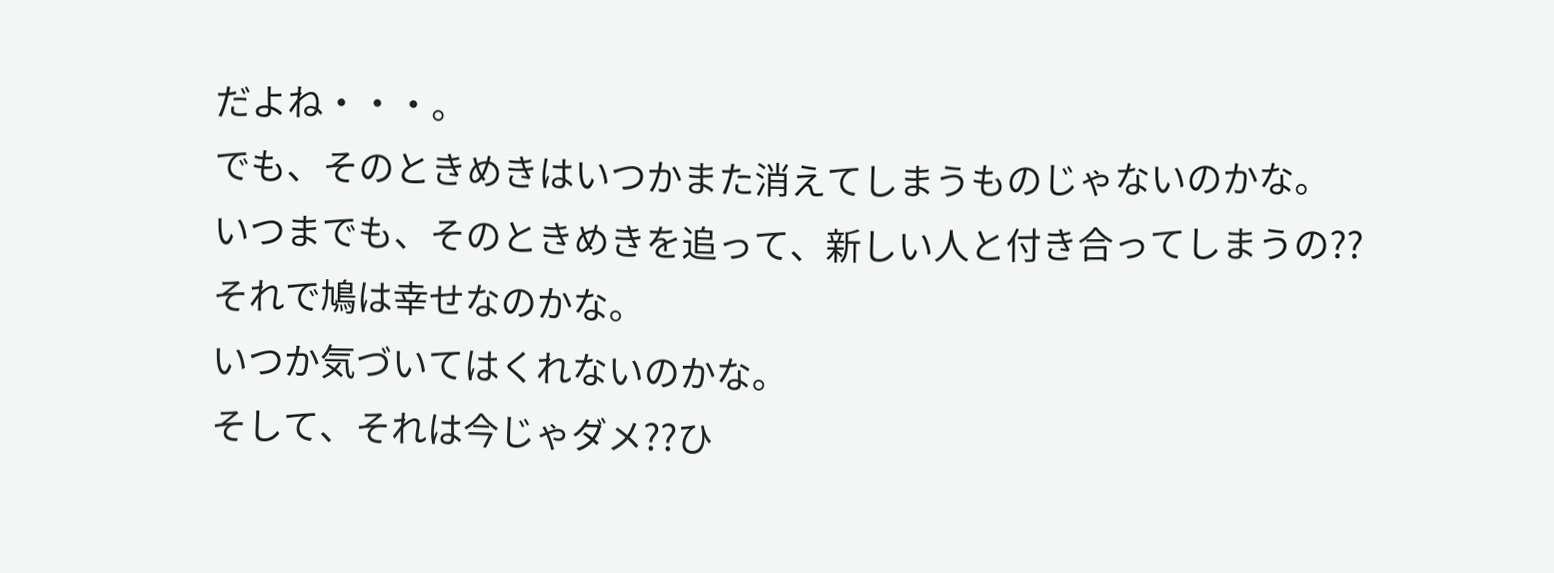だよね・・・。
でも、そのときめきはいつかまた消えてしまうものじゃないのかな。
いつまでも、そのときめきを追って、新しい人と付き合ってしまうの??
それで鳩は幸せなのかな。
いつか気づいてはくれないのかな。
そして、それは今じゃダメ??ひ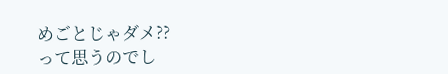めごとじゃダメ??
って思うのでし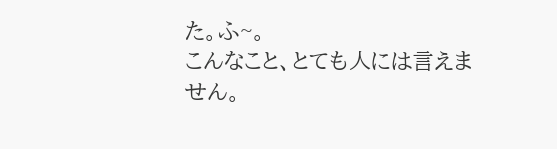た。ふ~。
こんなこと、とても人には言えません。